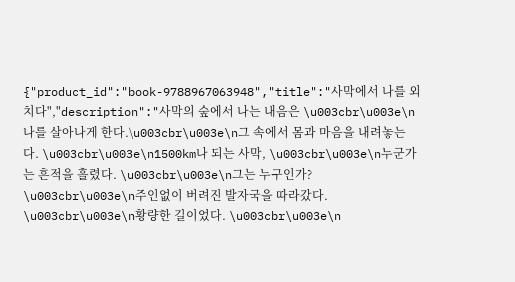{"product_id":"book-9788967063948","title":"사막에서 나를 외치다","description":"사막의 숲에서 나는 내음은 \u003cbr\u003e\n나를 살아나게 한다.\u003cbr\u003e\n그 속에서 몸과 마음을 내려놓는다. \u003cbr\u003e\n1500km나 되는 사막, \u003cbr\u003e\n누군가는 흔적을 흘렸다. \u003cbr\u003e\n그는 누구인가? \u003cbr\u003e\n주인없이 버려진 발자국을 따라갔다. \u003cbr\u003e\n황량한 길이었다. \u003cbr\u003e\n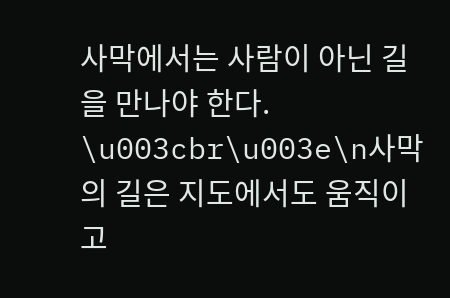사막에서는 사람이 아닌 길을 만나야 한다. \u003cbr\u003e\n사막의 길은 지도에서도 움직이고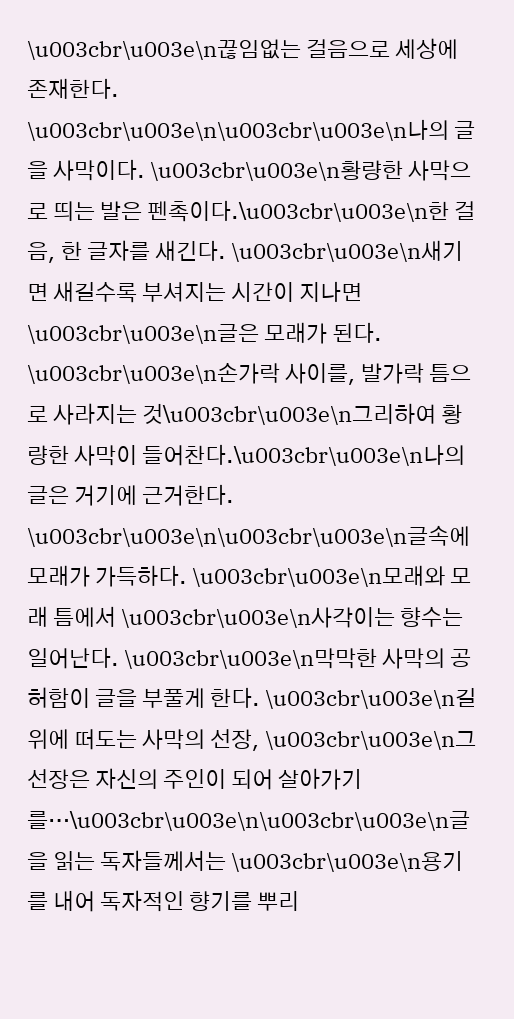\u003cbr\u003e\n끊임없는 걸음으로 세상에 존재한다. \u003cbr\u003e\n\u003cbr\u003e\n나의 글을 사막이다. \u003cbr\u003e\n황량한 사막으로 띄는 발은 펜촉이다.\u003cbr\u003e\n한 걸음, 한 글자를 새긴다. \u003cbr\u003e\n새기면 새길수록 부셔지는 시간이 지나면 \u003cbr\u003e\n글은 모래가 된다. \u003cbr\u003e\n손가락 사이를, 발가락 틈으로 사라지는 것\u003cbr\u003e\n그리하여 황량한 사막이 들어찬다.\u003cbr\u003e\n나의 글은 거기에 근거한다. \u003cbr\u003e\n\u003cbr\u003e\n글속에 모래가 가득하다. \u003cbr\u003e\n모래와 모래 틈에서 \u003cbr\u003e\n사각이는 향수는 일어난다. \u003cbr\u003e\n막막한 사막의 공허함이 글을 부풀게 한다. \u003cbr\u003e\n길 위에 떠도는 사막의 선장, \u003cbr\u003e\n그 선장은 자신의 주인이 되어 살아가기를…\u003cbr\u003e\n\u003cbr\u003e\n글을 읽는 독자들께서는 \u003cbr\u003e\n용기를 내어 독자적인 향기를 뿌리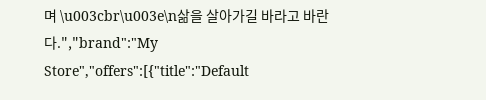며 \u003cbr\u003e\n삶을 살아가길 바라고 바란다.","brand":"My Store","offers":[{"title":"Default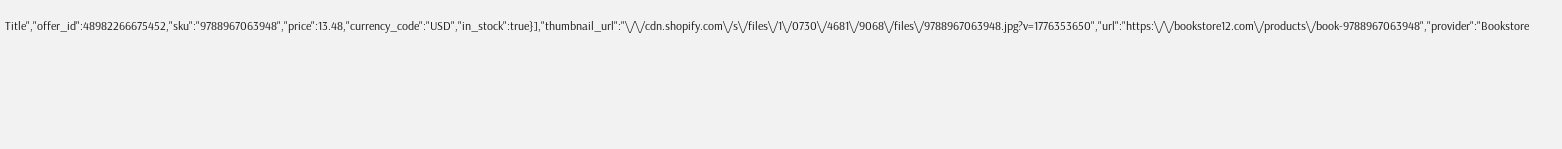Title","offer_id":48982266675452,"sku":"9788967063948","price":13.48,"currency_code":"USD","in_stock":true}],"thumbnail_url":"\/\/cdn.shopify.com\/s\/files\/1\/0730\/4681\/9068\/files\/9788967063948.jpg?v=1776353650","url":"https:\/\/bookstore12.com\/products\/book-9788967063948","provider":"Bookstore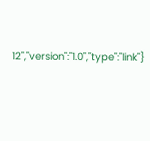12","version":"1.0","type":"link"}